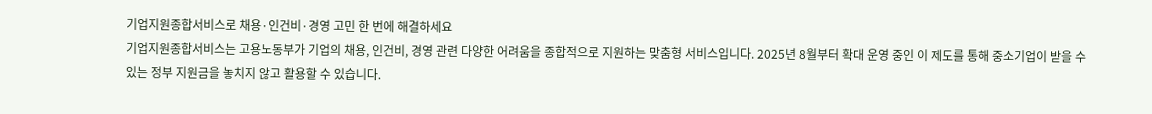기업지원종합서비스로 채용·인건비·경영 고민 한 번에 해결하세요
기업지원종합서비스는 고용노동부가 기업의 채용, 인건비, 경영 관련 다양한 어려움을 종합적으로 지원하는 맞춤형 서비스입니다. 2025년 8월부터 확대 운영 중인 이 제도를 통해 중소기업이 받을 수 있는 정부 지원금을 놓치지 않고 활용할 수 있습니다.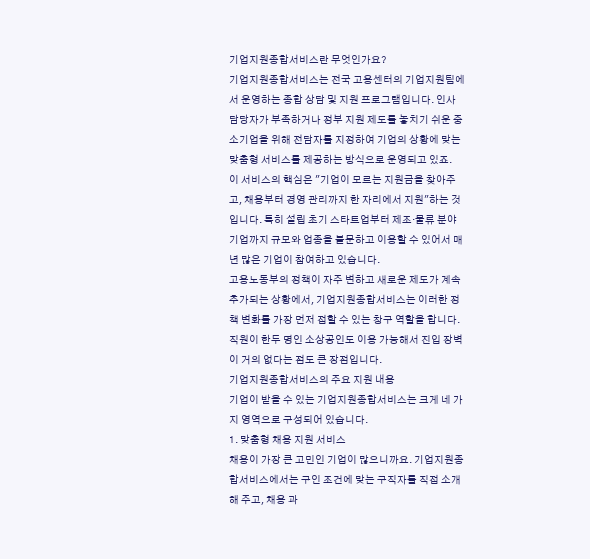기업지원종합서비스란 무엇인가요?
기업지원종합서비스는 전국 고용센터의 기업지원팀에서 운영하는 종합 상담 및 지원 프로그램입니다. 인사 담당자가 부족하거나 정부 지원 제도를 놓치기 쉬운 중소기업을 위해 전담자를 지정하여 기업의 상황에 맞는 맞춤형 서비스를 제공하는 방식으로 운영되고 있죠.
이 서비스의 핵심은 "기업이 모르는 지원금을 찾아주고, 채용부터 경영 관리까지 한 자리에서 지원"하는 것입니다. 특히 설립 초기 스타트업부터 제조·물류 분야 기업까지 규모와 업종을 불문하고 이용할 수 있어서 매년 많은 기업이 참여하고 있습니다.
고용노동부의 정책이 자주 변하고 새로운 제도가 계속 추가되는 상황에서, 기업지원종합서비스는 이러한 정책 변화를 가장 먼저 접할 수 있는 창구 역할을 합니다. 직원이 한두 명인 소상공인도 이용 가능해서 진입 장벽이 거의 없다는 점도 큰 장점입니다.
기업지원종합서비스의 주요 지원 내용
기업이 받을 수 있는 기업지원종합서비스는 크게 네 가지 영역으로 구성되어 있습니다.
1. 맞춤형 채용 지원 서비스
채용이 가장 큰 고민인 기업이 많으니까요. 기업지원종합서비스에서는 구인 조건에 맞는 구직자를 직접 소개해 주고, 채용 과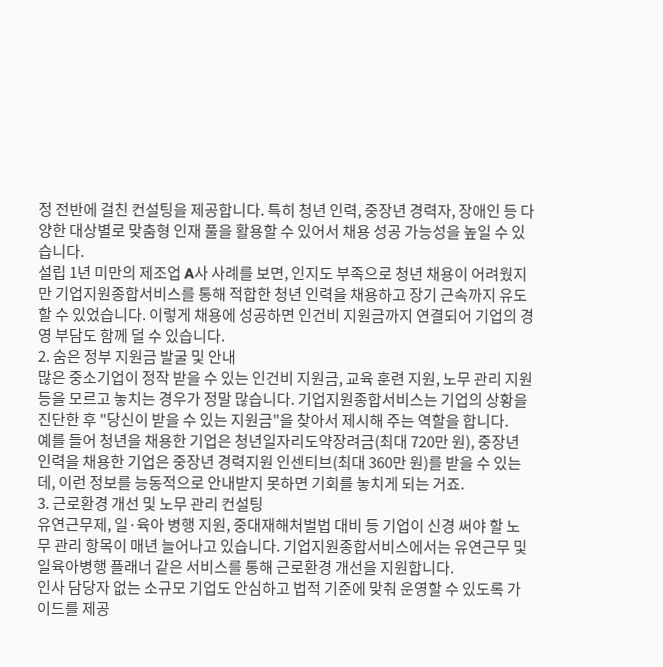정 전반에 걸친 컨설팅을 제공합니다. 특히 청년 인력, 중장년 경력자, 장애인 등 다양한 대상별로 맞춤형 인재 풀을 활용할 수 있어서 채용 성공 가능성을 높일 수 있습니다.
설립 1년 미만의 제조업 A사 사례를 보면, 인지도 부족으로 청년 채용이 어려웠지만 기업지원종합서비스를 통해 적합한 청년 인력을 채용하고 장기 근속까지 유도할 수 있었습니다. 이렇게 채용에 성공하면 인건비 지원금까지 연결되어 기업의 경영 부담도 함께 덜 수 있습니다.
2. 숨은 정부 지원금 발굴 및 안내
많은 중소기업이 정작 받을 수 있는 인건비 지원금, 교육 훈련 지원, 노무 관리 지원 등을 모르고 놓치는 경우가 정말 많습니다. 기업지원종합서비스는 기업의 상황을 진단한 후 "당신이 받을 수 있는 지원금"을 찾아서 제시해 주는 역할을 합니다.
예를 들어 청년을 채용한 기업은 청년일자리도약장려금(최대 720만 원), 중장년 인력을 채용한 기업은 중장년 경력지원 인센티브(최대 360만 원)를 받을 수 있는데, 이런 정보를 능동적으로 안내받지 못하면 기회를 놓치게 되는 거죠.
3. 근로환경 개선 및 노무 관리 컨설팅
유연근무제, 일·육아 병행 지원, 중대재해처벌법 대비 등 기업이 신경 써야 할 노무 관리 항목이 매년 늘어나고 있습니다. 기업지원종합서비스에서는 유연근무 및 일육아병행 플래너 같은 서비스를 통해 근로환경 개선을 지원합니다.
인사 담당자 없는 소규모 기업도 안심하고 법적 기준에 맞춰 운영할 수 있도록 가이드를 제공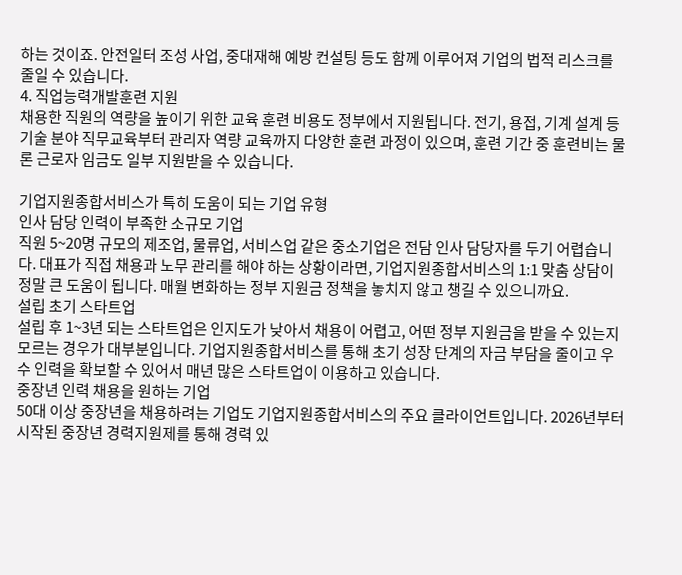하는 것이죠. 안전일터 조성 사업, 중대재해 예방 컨설팅 등도 함께 이루어져 기업의 법적 리스크를 줄일 수 있습니다.
4. 직업능력개발훈련 지원
채용한 직원의 역량을 높이기 위한 교육 훈련 비용도 정부에서 지원됩니다. 전기, 용접, 기계 설계 등 기술 분야 직무교육부터 관리자 역량 교육까지 다양한 훈련 과정이 있으며, 훈련 기간 중 훈련비는 물론 근로자 임금도 일부 지원받을 수 있습니다.

기업지원종합서비스가 특히 도움이 되는 기업 유형
인사 담당 인력이 부족한 소규모 기업
직원 5~20명 규모의 제조업, 물류업, 서비스업 같은 중소기업은 전담 인사 담당자를 두기 어렵습니다. 대표가 직접 채용과 노무 관리를 해야 하는 상황이라면, 기업지원종합서비스의 1:1 맞춤 상담이 정말 큰 도움이 됩니다. 매월 변화하는 정부 지원금 정책을 놓치지 않고 챙길 수 있으니까요.
설립 초기 스타트업
설립 후 1~3년 되는 스타트업은 인지도가 낮아서 채용이 어렵고, 어떤 정부 지원금을 받을 수 있는지 모르는 경우가 대부분입니다. 기업지원종합서비스를 통해 초기 성장 단계의 자금 부담을 줄이고 우수 인력을 확보할 수 있어서 매년 많은 스타트업이 이용하고 있습니다.
중장년 인력 채용을 원하는 기업
50대 이상 중장년을 채용하려는 기업도 기업지원종합서비스의 주요 클라이언트입니다. 2026년부터 시작된 중장년 경력지원제를 통해 경력 있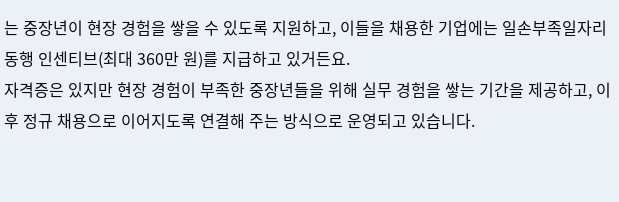는 중장년이 현장 경험을 쌓을 수 있도록 지원하고, 이들을 채용한 기업에는 일손부족일자리 동행 인센티브(최대 360만 원)를 지급하고 있거든요.
자격증은 있지만 현장 경험이 부족한 중장년들을 위해 실무 경험을 쌓는 기간을 제공하고, 이후 정규 채용으로 이어지도록 연결해 주는 방식으로 운영되고 있습니다.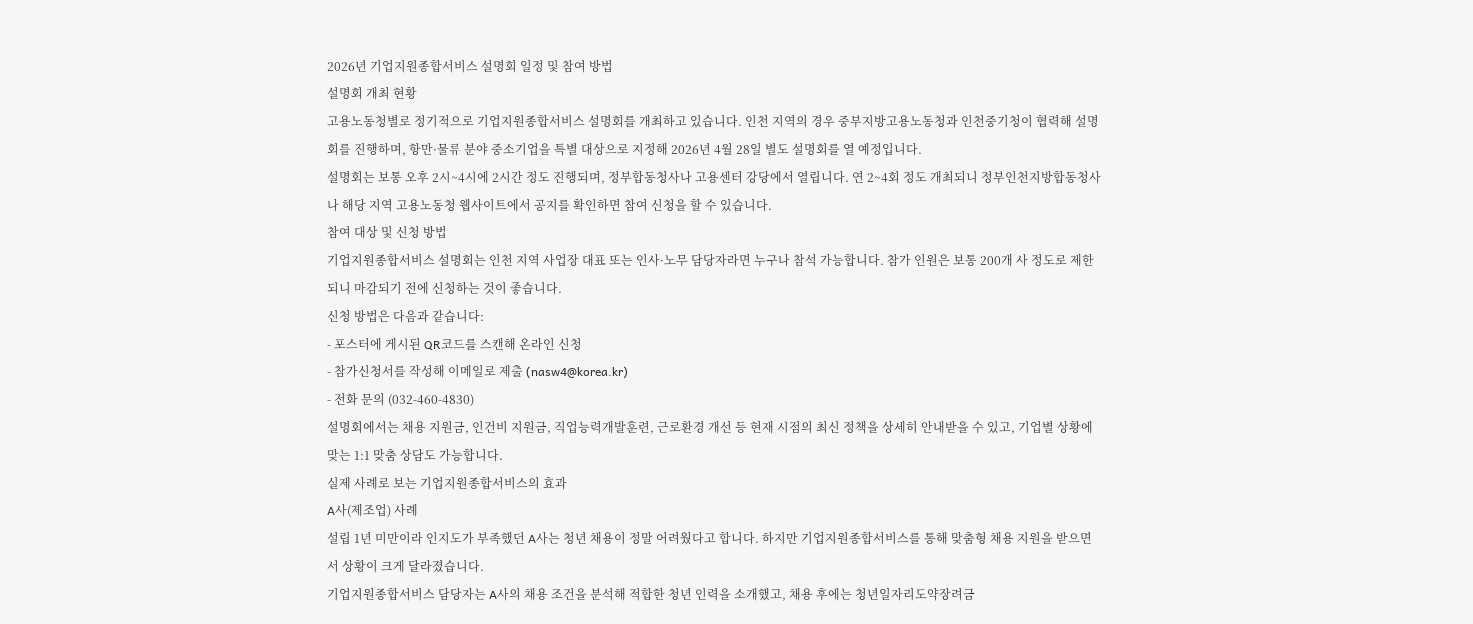2026년 기업지원종합서비스 설명회 일정 및 참여 방법
설명회 개최 현황
고용노동청별로 정기적으로 기업지원종합서비스 설명회를 개최하고 있습니다. 인천 지역의 경우 중부지방고용노동청과 인천중기청이 협력해 설명회를 진행하며, 항만·물류 분야 중소기업을 특별 대상으로 지정해 2026년 4월 28일 별도 설명회를 열 예정입니다.
설명회는 보통 오후 2시~4시에 2시간 정도 진행되며, 정부합동청사나 고용센터 강당에서 열립니다. 연 2~4회 정도 개최되니 정부인천지방합동청사나 해당 지역 고용노동청 웹사이트에서 공지를 확인하면 참여 신청을 할 수 있습니다.
참여 대상 및 신청 방법
기업지원종합서비스 설명회는 인천 지역 사업장 대표 또는 인사·노무 담당자라면 누구나 참석 가능합니다. 참가 인원은 보통 200개 사 정도로 제한되니 마감되기 전에 신청하는 것이 좋습니다.
신청 방법은 다음과 같습니다:
- 포스터에 게시된 QR코드를 스캔해 온라인 신청
- 참가신청서를 작성해 이메일로 제출 (nasw4@korea.kr)
- 전화 문의 (032-460-4830)
설명회에서는 채용 지원금, 인건비 지원금, 직업능력개발훈련, 근로환경 개선 등 현재 시점의 최신 정책을 상세히 안내받을 수 있고, 기업별 상황에 맞는 1:1 맞춤 상담도 가능합니다.
실제 사례로 보는 기업지원종합서비스의 효과
A사(제조업) 사례
설립 1년 미만이라 인지도가 부족했던 A사는 청년 채용이 정말 어려웠다고 합니다. 하지만 기업지원종합서비스를 통해 맞춤형 채용 지원을 받으면서 상황이 크게 달라졌습니다.
기업지원종합서비스 담당자는 A사의 채용 조건을 분석해 적합한 청년 인력을 소개했고, 채용 후에는 청년일자리도약장려금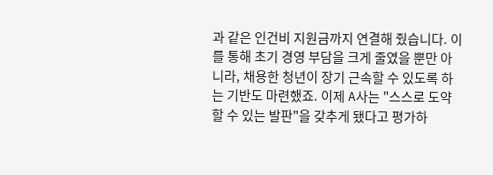과 같은 인건비 지원금까지 연결해 줬습니다. 이를 통해 초기 경영 부담을 크게 줄였을 뿐만 아니라, 채용한 청년이 장기 근속할 수 있도록 하는 기반도 마련했죠. 이제 A사는 "스스로 도약할 수 있는 발판"을 갖추게 됐다고 평가하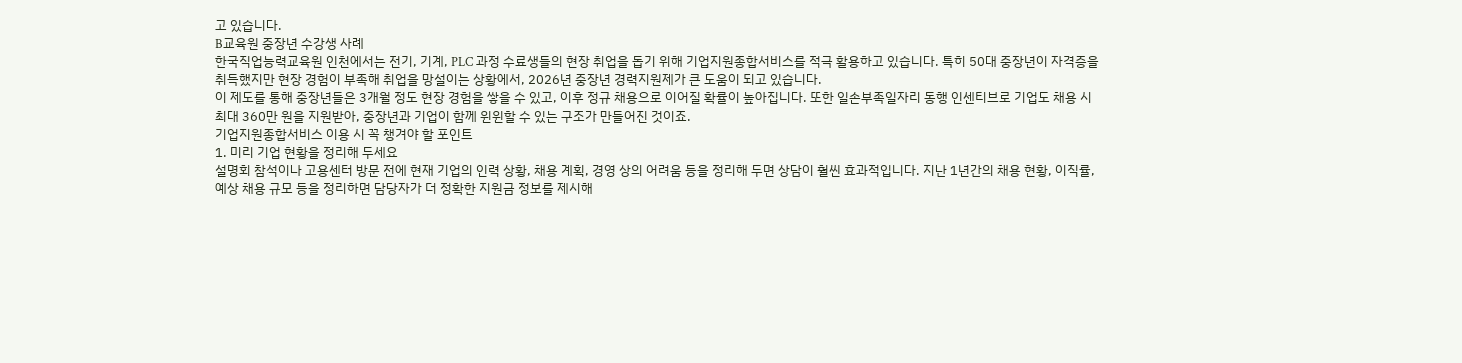고 있습니다.
B교육원 중장년 수강생 사례
한국직업능력교육원 인천에서는 전기, 기계, PLC 과정 수료생들의 현장 취업을 돕기 위해 기업지원종합서비스를 적극 활용하고 있습니다. 특히 50대 중장년이 자격증을 취득했지만 현장 경험이 부족해 취업을 망설이는 상황에서, 2026년 중장년 경력지원제가 큰 도움이 되고 있습니다.
이 제도를 통해 중장년들은 3개월 정도 현장 경험을 쌓을 수 있고, 이후 정규 채용으로 이어질 확률이 높아집니다. 또한 일손부족일자리 동행 인센티브로 기업도 채용 시 최대 360만 원을 지원받아, 중장년과 기업이 함께 윈윈할 수 있는 구조가 만들어진 것이죠.
기업지원종합서비스 이용 시 꼭 챙겨야 할 포인트
1. 미리 기업 현황을 정리해 두세요
설명회 참석이나 고용센터 방문 전에 현재 기업의 인력 상황, 채용 계획, 경영 상의 어려움 등을 정리해 두면 상담이 훨씬 효과적입니다. 지난 1년간의 채용 현황, 이직률, 예상 채용 규모 등을 정리하면 담당자가 더 정확한 지원금 정보를 제시해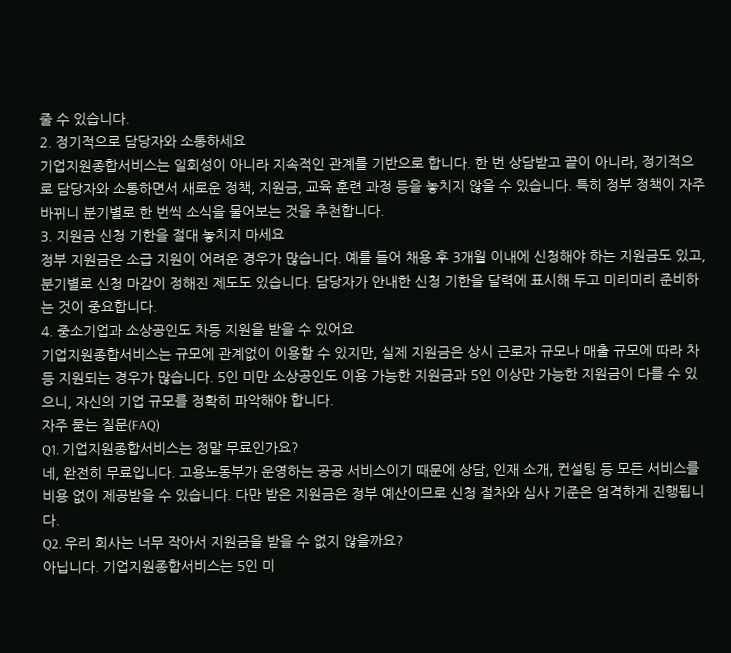줄 수 있습니다.
2. 정기적으로 담당자와 소통하세요
기업지원종합서비스는 일회성이 아니라 지속적인 관계를 기반으로 합니다. 한 번 상담받고 끝이 아니라, 정기적으로 담당자와 소통하면서 새로운 정책, 지원금, 교육 훈련 과정 등을 놓치지 않을 수 있습니다. 특히 정부 정책이 자주 바뀌니 분기별로 한 번씩 소식을 물어보는 것을 추천합니다.
3. 지원금 신청 기한을 절대 놓치지 마세요
정부 지원금은 소급 지원이 어려운 경우가 많습니다. 예를 들어 채용 후 3개월 이내에 신청해야 하는 지원금도 있고, 분기별로 신청 마감이 정해진 제도도 있습니다. 담당자가 안내한 신청 기한을 달력에 표시해 두고 미리미리 준비하는 것이 중요합니다.
4. 중소기업과 소상공인도 차등 지원을 받을 수 있어요
기업지원종합서비스는 규모에 관계없이 이용할 수 있지만, 실제 지원금은 상시 근로자 규모나 매출 규모에 따라 차등 지원되는 경우가 많습니다. 5인 미만 소상공인도 이용 가능한 지원금과 5인 이상만 가능한 지원금이 다를 수 있으니, 자신의 기업 규모를 정확히 파악해야 합니다.
자주 묻는 질문(FAQ)
Q1. 기업지원종합서비스는 정말 무료인가요?
네, 완전히 무료입니다. 고용노동부가 운영하는 공공 서비스이기 때문에 상담, 인재 소개, 컨설팅 등 모든 서비스를 비용 없이 제공받을 수 있습니다. 다만 받은 지원금은 정부 예산이므로 신청 절차와 심사 기준은 엄격하게 진행됩니다.
Q2. 우리 회사는 너무 작아서 지원금을 받을 수 없지 않을까요?
아닙니다. 기업지원종합서비스는 5인 미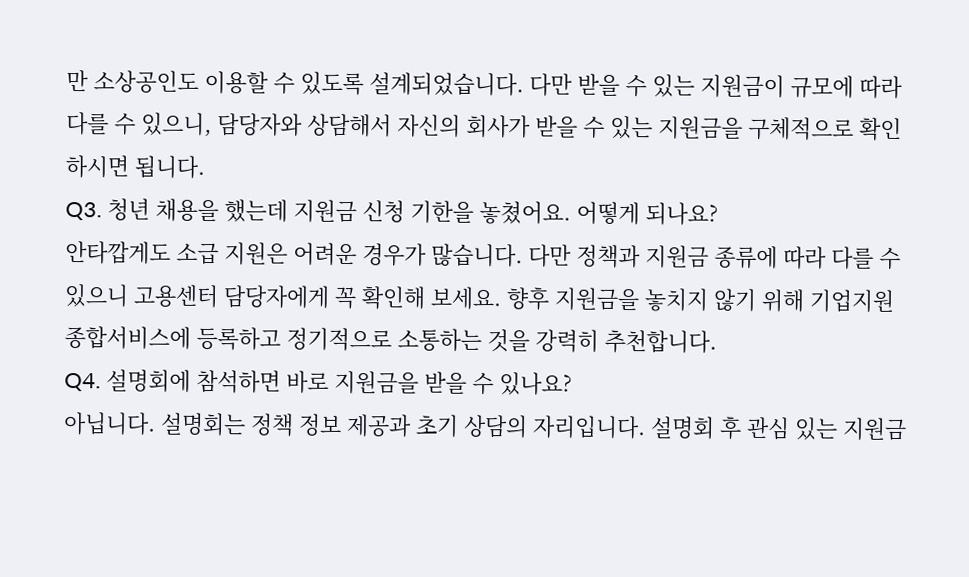만 소상공인도 이용할 수 있도록 설계되었습니다. 다만 받을 수 있는 지원금이 규모에 따라 다를 수 있으니, 담당자와 상담해서 자신의 회사가 받을 수 있는 지원금을 구체적으로 확인하시면 됩니다.
Q3. 청년 채용을 했는데 지원금 신청 기한을 놓쳤어요. 어떻게 되나요?
안타깝게도 소급 지원은 어려운 경우가 많습니다. 다만 정책과 지원금 종류에 따라 다를 수 있으니 고용센터 담당자에게 꼭 확인해 보세요. 향후 지원금을 놓치지 않기 위해 기업지원종합서비스에 등록하고 정기적으로 소통하는 것을 강력히 추천합니다.
Q4. 설명회에 참석하면 바로 지원금을 받을 수 있나요?
아닙니다. 설명회는 정책 정보 제공과 초기 상담의 자리입니다. 설명회 후 관심 있는 지원금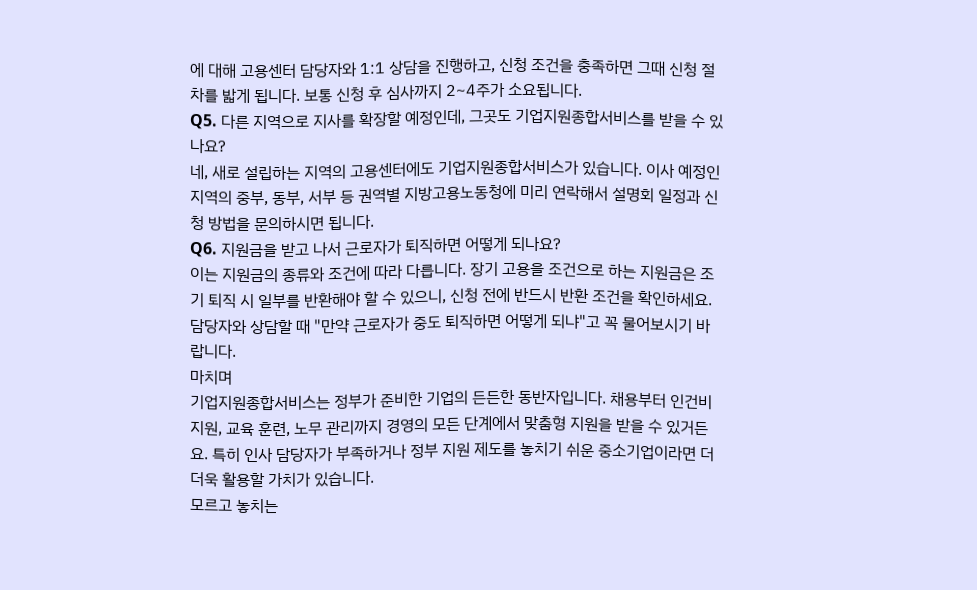에 대해 고용센터 담당자와 1:1 상담을 진행하고, 신청 조건을 충족하면 그때 신청 절차를 밟게 됩니다. 보통 신청 후 심사까지 2~4주가 소요됩니다.
Q5. 다른 지역으로 지사를 확장할 예정인데, 그곳도 기업지원종합서비스를 받을 수 있나요?
네, 새로 설립하는 지역의 고용센터에도 기업지원종합서비스가 있습니다. 이사 예정인 지역의 중부, 동부, 서부 등 권역별 지방고용노동청에 미리 연락해서 설명회 일정과 신청 방법을 문의하시면 됩니다.
Q6. 지원금을 받고 나서 근로자가 퇴직하면 어떻게 되나요?
이는 지원금의 종류와 조건에 따라 다릅니다. 장기 고용을 조건으로 하는 지원금은 조기 퇴직 시 일부를 반환해야 할 수 있으니, 신청 전에 반드시 반환 조건을 확인하세요. 담당자와 상담할 때 "만약 근로자가 중도 퇴직하면 어떻게 되냐"고 꼭 물어보시기 바랍니다.
마치며
기업지원종합서비스는 정부가 준비한 기업의 든든한 동반자입니다. 채용부터 인건비 지원, 교육 훈련, 노무 관리까지 경영의 모든 단계에서 맞춤형 지원을 받을 수 있거든요. 특히 인사 담당자가 부족하거나 정부 지원 제도를 놓치기 쉬운 중소기업이라면 더더욱 활용할 가치가 있습니다.
모르고 놓치는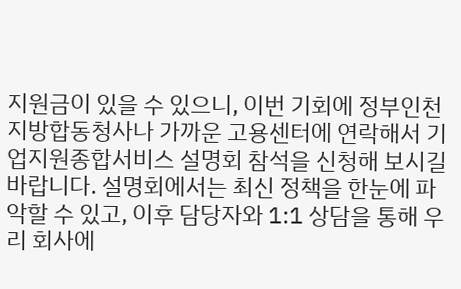지원금이 있을 수 있으니, 이번 기회에 정부인천지방합동청사나 가까운 고용센터에 연락해서 기업지원종합서비스 설명회 참석을 신청해 보시길 바랍니다. 설명회에서는 최신 정책을 한눈에 파악할 수 있고, 이후 담당자와 1:1 상담을 통해 우리 회사에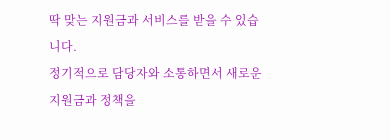딱 맞는 지원금과 서비스를 받을 수 있습니다.
정기적으로 담당자와 소통하면서 새로운 지원금과 정책을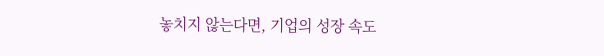놓치지 않는다면, 기업의 성장 속도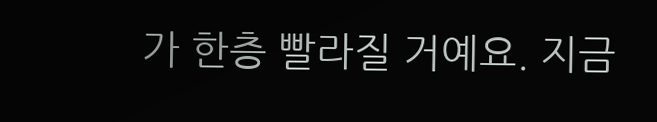가 한층 빨라질 거예요. 지금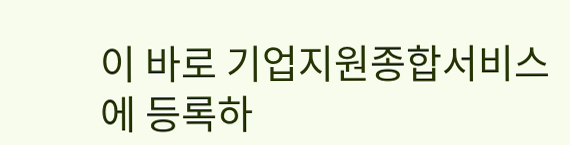이 바로 기업지원종합서비스에 등록하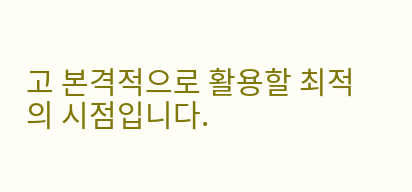고 본격적으로 활용할 최적의 시점입니다.